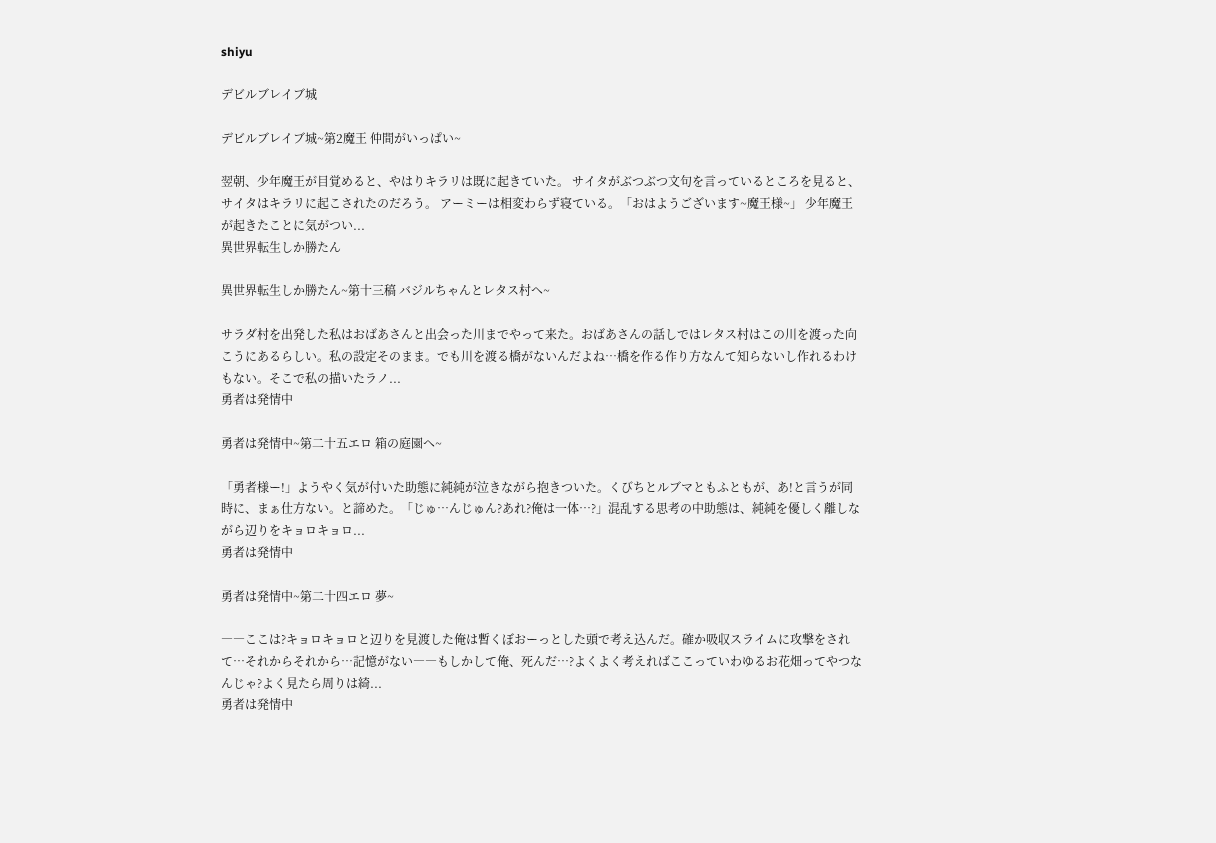shiyu

デビルブレイブ城

デビルブレイブ城~第2魔王 仲間がいっぱい~

翌朝、少年魔王が目覚めると、やはりキラリは既に起きていた。 サイタがぶつぶつ文句を言っているところを見ると、サイタはキラリに起こされたのだろう。 アーミーは相変わらず寝ている。「おはようございます~魔王様~」 少年魔王が起きたことに気がつい...
異世界転生しか勝たん

異世界転生しか勝たん~第十三稿 バジルちゃんとレタス村へ~

サラダ村を出発した私はおばあさんと出会った川までやって来た。おばあさんの話しではレタス村はこの川を渡った向こうにあるらしい。私の設定そのまま。でも川を渡る橋がないんだよね…橋を作る作り方なんて知らないし作れるわけもない。そこで私の描いたラノ...
勇者は発情中

勇者は発情中~第二十五エロ 箱の庭園へ~

「勇者様ー!」ようやく気が付いた助態に純純が泣きながら抱きついた。くびちとルブマともふともが、あ!と言うが同時に、まぁ仕方ない。と諦めた。「じゅ…んじゅん?あれ?俺は一体…?」混乱する思考の中助態は、純純を優しく離しながら辺りをキョロキョロ...
勇者は発情中

勇者は発情中~第二十四エロ 夢~

――ここは?キョロキョロと辺りを見渡した俺は暫くぼおーっとした頭で考え込んだ。確か吸収スライムに攻撃をされて…それからそれから…記憶がない――もしかして俺、死んだ…?よくよく考えればここっていわゆるお花畑ってやつなんじゃ?よく見たら周りは綺...
勇者は発情中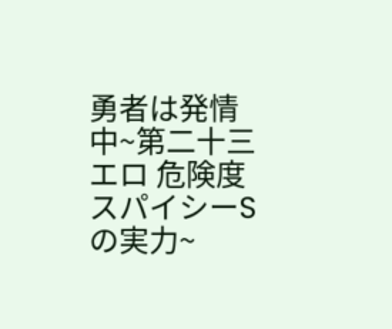勇者は発情中~第二十三エロ 危険度スパイシーSの実力~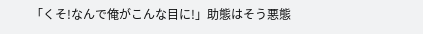「くそ!なんで俺がこんな目に!」助態はそう悪態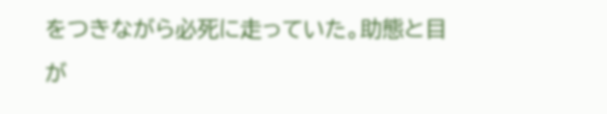をつきながら必死に走っていた。助態と目が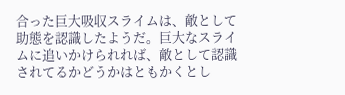合った巨大吸収スライムは、敵として助態を認識したようだ。巨大なスライムに追いかけられれば、敵として認識されてるかどうかはともかくとし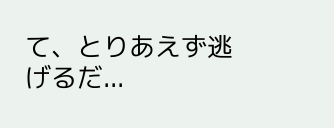て、とりあえず逃げるだ...